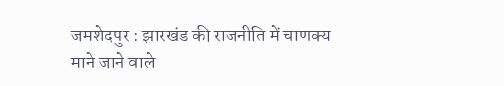जमशेदपुर : झारखंड की राजनीति में चाणक्य माने जाने वाले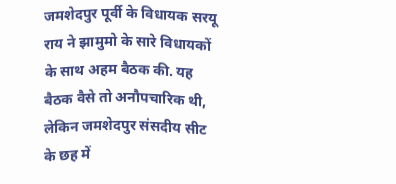जमशेदपुर पूर्वी के विधायक सरयू राय ने झामुमो के सारे विधायकों के साथ अहम बैठक की. यह बैठक वैसे तो अनौपचारिक थी, लेकिन जमशेदपुर संसदीय सीट के छह में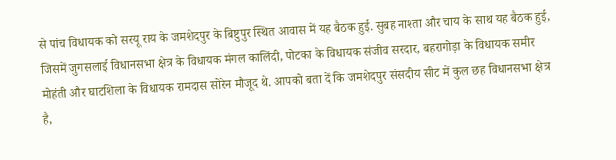से पांच विधायक को सरयू राय के जमशेदपुर के बिष्टुपुर स्थित आवास में यह बैठक हुई. सुबह नाश्ता और चाय के साथ यह बैठक हुई, जिसमें जुगसलाई विधानसभा क्षेत्र के विधायक मंगल कालिंदी, पोटका के विधायक संजीव सरदार, बहरागोड़ा के विधायक समीर मोहंती और घाटशिला के विधायक रामदास सोरेन मौजूद थे. आपको बता दें कि जमशेदपुर संसदीय सीट में कुल छह विधानसभा क्षेत्र है,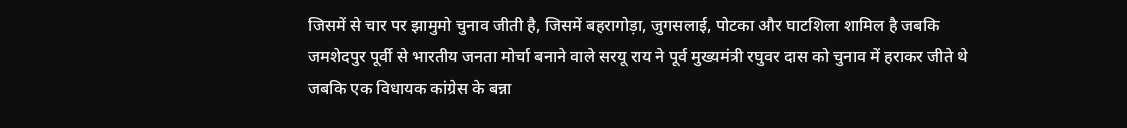जिसमें से चार पर झामुमो चुनाव जीती है, जिसमें बहरागोड़ा, जुगसलाई, पोटका और घाटशिला शामिल है जबकि जमशेदपुर पूर्वी से भारतीय जनता मोर्चा बनाने वाले सरयू राय ने पूर्व मुख्यमंत्री रघुवर दास को चुनाव में हराकर जीते थे जबकि एक विधायक कांग्रेस के बन्ना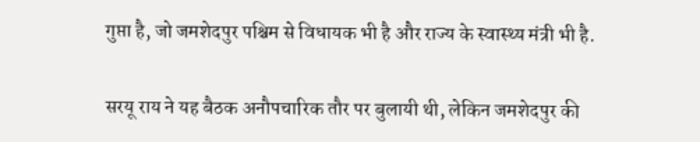गुप्ता है, जो जमशेदपुर पश्चिम से विधायक भी है और राज्य के स्वास्थ्य मंत्री भी है.

सरयू राय ने यह बैठक अनौपचारिक तौर पर बुलायी थी, लेकिन जमशेदपुर की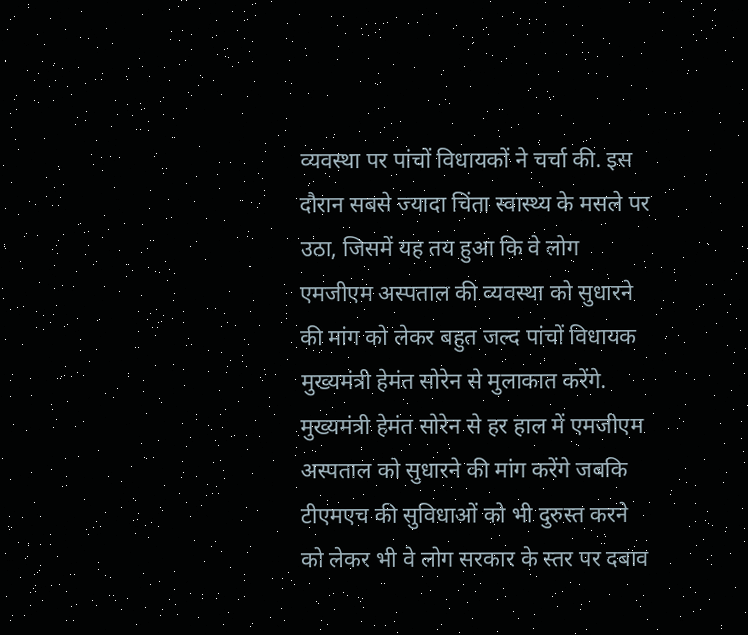व्यवस्था पर पांचों विधायकों ने चर्चा की. इस दौरान सबसे ज्यादा चिंता स्वास्थ्य के मसले पर उठा, जिसमें यह तय हुआ कि वे लोग एमजीएम अस्पताल की व्यवस्था को सुधारने की मांग को लेकर बहुत जल्द पांचों विधायक मुख्यमंत्री हेमंत सोरेन से मुलाकात करेंगे. मुख्यमंत्री हेमंत सोरेन से हर हाल में एमजीएम अस्पताल को सुधारने की मांग करेंगे जबकि टीएमएच की सुविधाओं को भी दुरुस्त करने को लेकर भी वे लोग सरकार के स्तर पर दबाव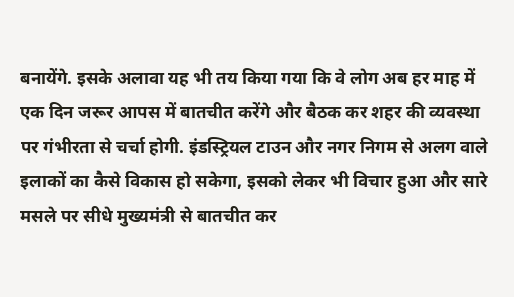बनायेंगे. इसके अलावा यह भी तय किया गया कि वे लोग अब हर माह में एक दिन जरूर आपस में बातचीत करेंगे और बैठक कर शहर की व्यवस्था पर गंभीरता से चर्चा होगी. इंडस्ट्रियल टाउन और नगर निगम से अलग वाले इलाकों का कैसे विकास हो सकेगा, इसको लेकर भी विचार हुआ और सारे मसले पर सीधे मुख्यमंत्री से बातचीत कर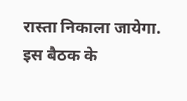रास्ता निकाला जायेगा. इस बैठक के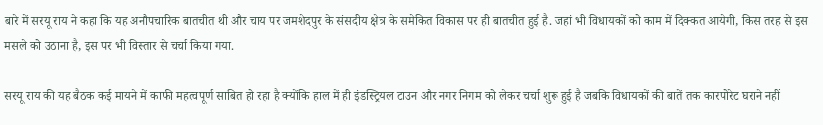बारे में सरयू राय ने कहा कि यह अनौपचारिक बातचीत थी और चाय पर जमशेदपुर के संसदीय क्षेत्र के समेकित विकास पर ही बातचीत हुई है. जहां भी विधायकों को काम में दिक्कत आयेगी, किस तरह से इस मसले को उठाना है, इस पर भी विस्तार से चर्चा किया गया.

सरयू राय की यह बैठक कई मायने में काफी महत्वपूर्ण साबित हो रहा है क्योंकि हाल में ही इंडस्ट्रियल टाउन और नगर निगम को लेकर चर्चा शुरू हुई है जबकि विधायकों की बातें तक कारपोरेट घराने नहीं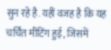सुन रहे है. यहीं वजह है कि यह चर्चित मीटिंग हुई, जिसमें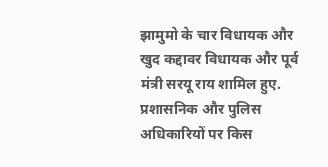झामुमो के चार विधायक और खुद कद्दावर विधायक और पूर्व मंत्री सरयू राय शामिल हुए. प्रशासनिक और पुलिस अधिकारियों पर किस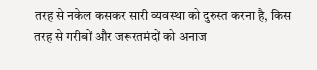तरह से नकेल कसकर सारी व्यवस्था को दुरुस्त करना है, किस तरह से गरीबों और जरूरतमंदों को अनाज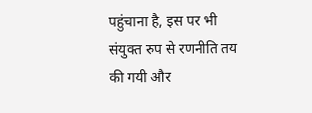पहुंचाना है, इस पर भी संयुक्त रुप से रणनीति तय की गयी और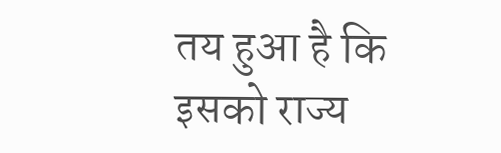तय हुआ है कि इसको राज्य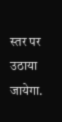स्तर पर उठाया जायेगा.